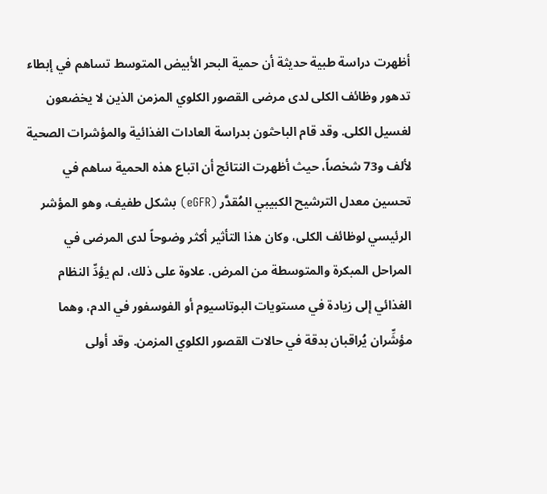أظهرت دراسة طبية حديثة أن حمية البحر الأبيض المتوسط تساهم في إبطاء تدهور وظائف الكلى لدى مرضى القصور الكلوي المزمن الذين لا يخضعون لغسيل الكلى. وقد قام الباحثون بدراسة العادات الغذائية والمؤشرات الصحية لألف و73 شخصاً، حيث أظهرت النتائج أن اتباع هذه الحمية ساهم في تحسين معدل الترشيح الكبيبي المُقدَّر (eGFR) بشكل طفيف، وهو المؤشر الرئيسي لوظائف الكلى، وكان هذا التأثير أكثر وضوحاً لدى المرضى في المراحل المبكرة والمتوسطة من المرض. علاوة على ذلك، لم يؤدِّ النظام الغذائي إلى زيادة في مستويات البوتاسيوم أو الفوسفور في الدم، وهما مؤشِّران يُراقبان بدقة في حالات القصور الكلوي المزمن. وقد أولى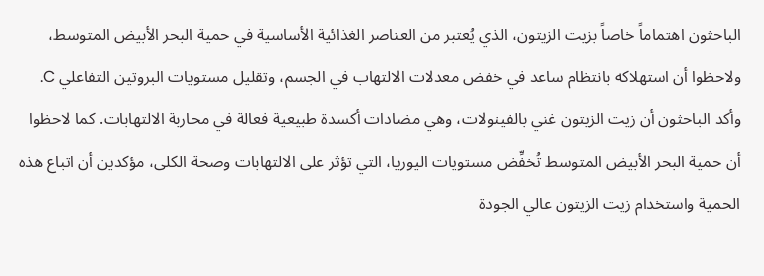الباحثون اهتماماً خاصاً بزيت الزيتون، الذي يُعتبر من العناصر الغذائية الأساسية في حمية البحر الأبيض المتوسط، ولاحظوا أن استهلاكه بانتظام ساعد في خفض معدلات الالتهاب في الجسم، وتقليل مستويات البروتين التفاعلي C. وأكد الباحثون أن زيت الزيتون غني بالفينولات، وهي مضادات أكسدة طبيعية فعالة في محاربة الالتهابات. كما لاحظوا أن حمية البحر الأبيض المتوسط تُخفِّض مستويات اليوريا، التي تؤثر على الالتهابات وصحة الكلى، مؤكدين أن اتباع هذه الحمية واستخدام زيت الزيتون عالي الجودة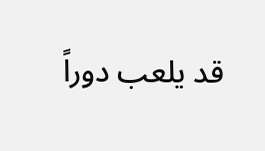قد يلعب دوراً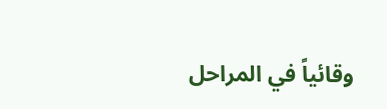وقائياً في المراحل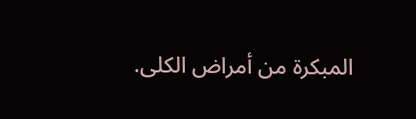المبكرة من أمراض الكلى.